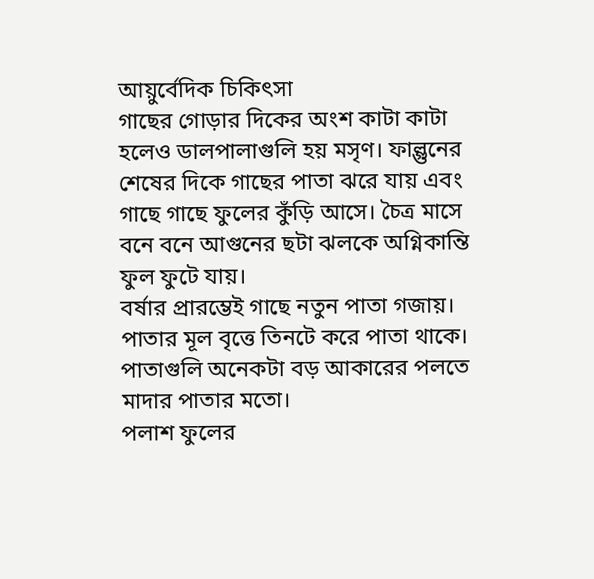আয়ুর্বেদিক চিকিৎসা
গাছের গোড়ার দিকের অংশ কাটা কাটা হলেও ডালপালাগুলি হয় মসৃণ। ফাল্গুনের শেষের দিকে গাছের পাতা ঝরে যায় এবং গাছে গাছে ফুলের কুঁড়ি আসে। চৈত্র মাসে বনে বনে আগুনের ছটা ঝলকে অগ্নিকান্তি ফুল ফুটে যায়।
বর্ষার প্রারম্ভেই গাছে নতুন পাতা গজায়। পাতার মূল বৃত্তে তিনটে করে পাতা থাকে। পাতাগুলি অনেকটা বড় আকারের পলতে মাদার পাতার মতো।
পলাশ ফুলের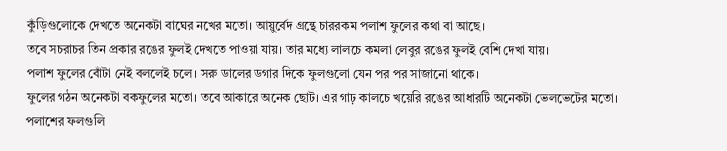কুঁড়িগুলোকে দেখতে অনেকটা বাঘের নখের মতো। আয়ুর্বেদ গ্রন্থে চাররকম পলাশ ফুলের কথা বা আছে।
তবে সচরাচর তিন প্রকার রঙের ফুলই দেখতে পাওয়া যায়। তার মধ্যে লালচে কমলা লেবুর রঙের ফুলই বেশি দেখা যায়।
পলাশ ফুলের বোঁটা নেই বললেই চলে। সরু ডালের ডগার দিকে ফুলগুলো যেন পর পর সাজানো থাকে।
ফুলের গঠন অনেকটা বকফুলের মতো। তবে আকারে অনেক ছোট। এর গাঢ় কালচে খয়েরি রঙের আধারটি অনেকটা ভেলভেটের মতো।
পলাশের ফলগুলি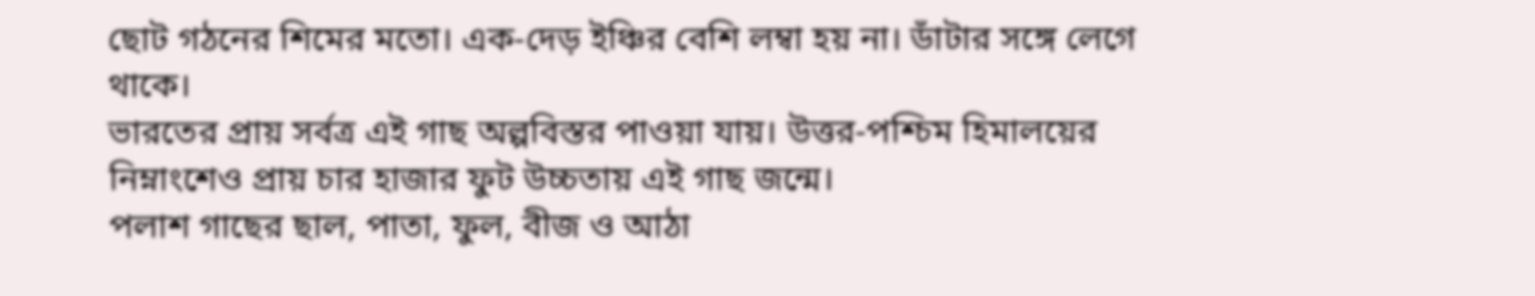ছোট গঠনের শিমের মতো। এক-দেড় ইঞ্চির বেশি লম্বা হয় না। ডাঁটার সঙ্গে লেগে থাকে।
ভারতের প্রায় সর্বত্র এই গাছ অল্পবিস্তর পাওয়া যায়। উত্তর-পশ্চিম হিমালয়ের নিম্নাংশেও প্রায় চার হাজার ফুট উচ্চতায় এই গাছ জন্মে।
পলাশ গাছের ছাল, পাতা, ফুল, বীজ ও আঠা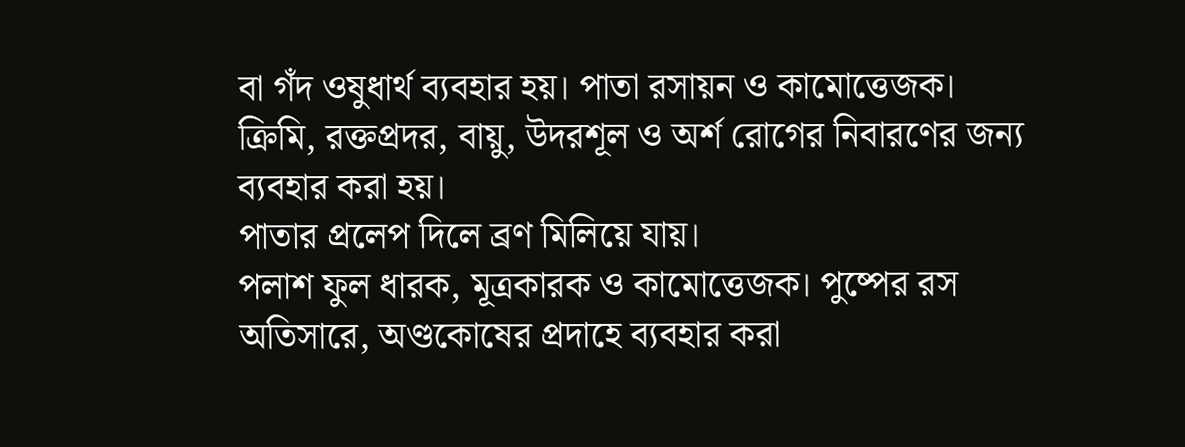বা গঁদ ওষুধার্থ ব্যবহার হয়। পাতা রসায়ন ও কামোত্তেজক। ক্রিমি, রক্তপ্রদর, বায়ু, উদরশূল ও অর্শ রোগের নিবারণের জন্য ব্যবহার করা হয়।
পাতার প্রলেপ দিলে ব্রণ মিলিয়ে যায়।
পলাশ ফুল ধারক, মূত্রকারক ও কামোত্তেজক। পুষ্পের রস অতিসারে, অণ্ডকোষের প্রদাহে ব্যবহার করা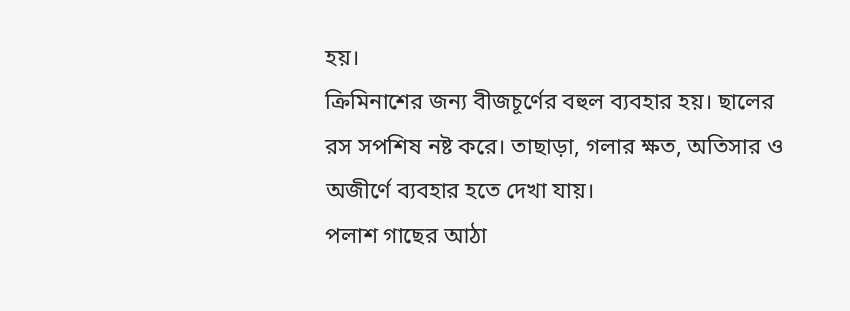হয়।
ক্রিমিনাশের জন্য বীজচূর্ণের বহুল ব্যবহার হয়। ছালের রস সপশিষ নষ্ট করে। তাছাড়া, গলার ক্ষত, অতিসার ও অজীর্ণে ব্যবহার হতে দেখা যায়।
পলাশ গাছের আঠা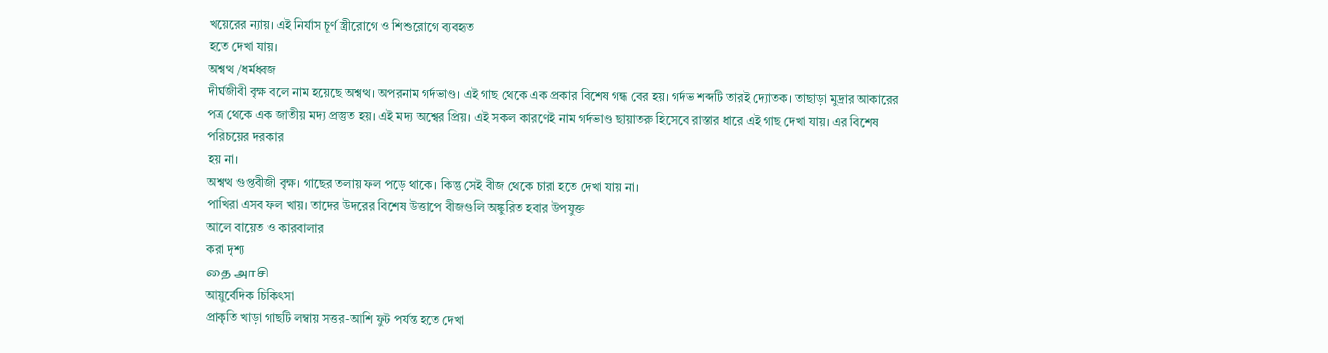খয়েরের ন্যায়। এই নির্যাস চূর্ণ স্ত্রীরোগে ও শিশুরোগে ব্যবহৃত
হতে দেখা যায়।
অশ্বত্থ /ধর্মধ্বজ
দীর্ঘজীবী বৃক্ষ বলে নাম হয়েছে অশ্বত্থ। অপরনাম গর্দভাণ্ড। এই গাছ থেকে এক প্রকার বিশেষ গন্ধ বের হয়। গর্দভ শব্দটি তারই দ্যোতক। তাছাড়া মুদ্রার আকারের পত্র থেকে এক জাতীয় মদ্য প্রস্তুত হয়। এই মদ্য অশ্বের প্রিয়। এই সকল কারণেই নাম গর্দভাণ্ড ছায়াতরু হিসেবে রাস্তার ধারে এই গাছ দেখা যায়। এর বিশেষ পরিচয়ের দরকার
হয় না।
অশ্বত্থ গুপ্তবীজী বৃক্ষ। গাছের তলায় ফল পড়ে থাকে। কিন্তু সেই বীজ থেকে চারা হতে দেখা যায় না।
পাখিরা এসব ফল খায়। তাদের উদরের বিশেষ উত্তাপে বীজগুলি অঙ্কুরিত হবার উপযুক্ত
আলে বায়েত ও কারবালার
করা দৃশ্য
தை அாசி
আয়ুর্বেদিক চিকিৎসা
প্রাকৃতি খাড়া গাছটি লম্বায় সত্তর-আশি ফুট পর্যন্ত হতে দেখা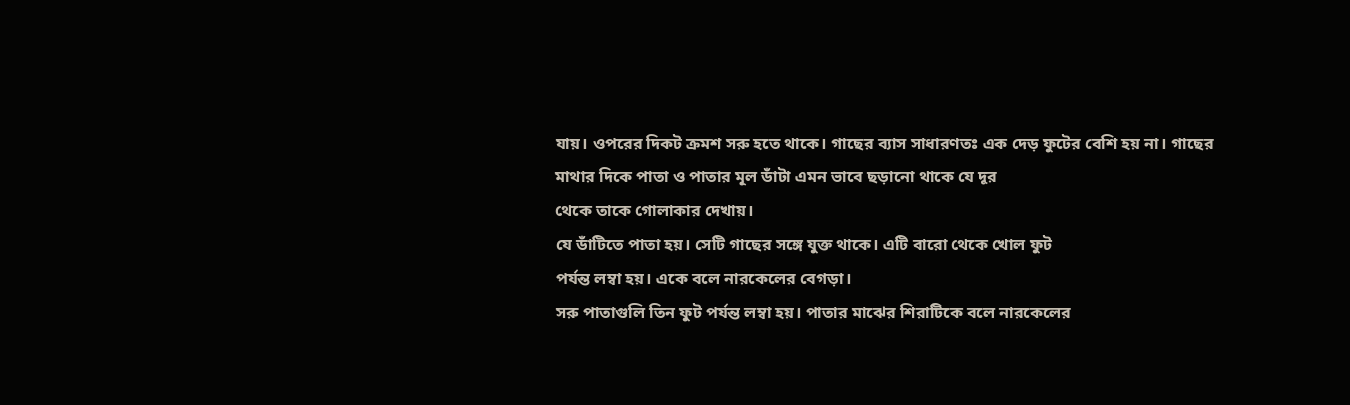যায়। ওপরের দিকট ক্রমশ সরু হতে থাকে। গাছের ব্যাস সাধারণতঃ এক দেড় ফুটের বেশি হয় না। গাছের মাথার দিকে পাতা ও পাতার মূল ডাঁটা এমন ভাবে ছড়ানো থাকে যে দূর
থেকে তাকে গোলাকার দেখায়।
যে ডাঁটিতে পাতা হয়। সেটি গাছের সঙ্গে যুক্ত থাকে। এটি বারো থেকে খোল ফুট
পর্যন্ত লম্বা হয়। একে বলে নারকেলের বেগড়া।
সরু পাতাগুলি তিন ফুট পর্যন্ত লম্বা হয়। পাতার মাঝের শিরাটিকে বলে নারকেলের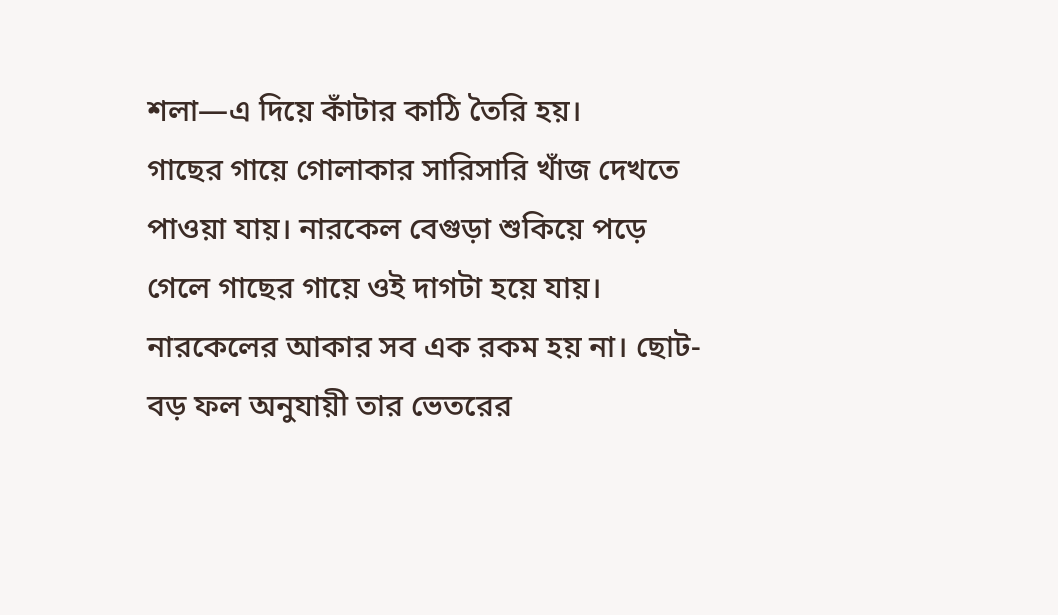শলা—এ দিয়ে কাঁটার কাঠি তৈরি হয়।
গাছের গায়ে গোলাকার সারিসারি খাঁজ দেখতে পাওয়া যায়। নারকেল বেগুড়া শুকিয়ে পড়ে গেলে গাছের গায়ে ওই দাগটা হয়ে যায়।
নারকেলের আকার সব এক রকম হয় না। ছোট-বড় ফল অনুযায়ী তার ভেতরের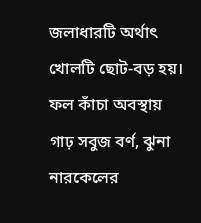জলাধারটি অর্থাৎ খোলটি ছোট-বড় হয়। ফল কাঁচা অবস্থায় গাঢ় সবুজ বর্ণ, ঝুনা নারকেলের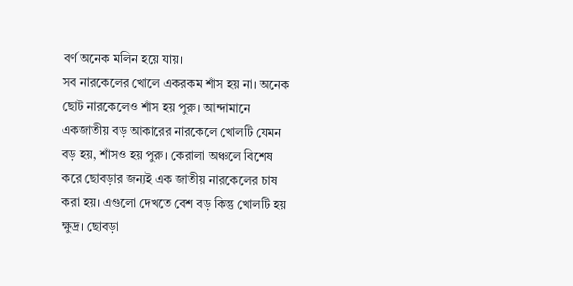বর্ণ অনেক মলিন হয়ে যায়।
সব নারকেলের খোলে একরকম শাঁস হয় না। অনেক ছোট নারকেলেও শাঁস হয় পুরু। আন্দামানে একজাতীয় বড় আকারের নারকেলে খোলটি যেমন বড় হয়, শাঁসও হয় পুরু। কেরালা অঞ্চলে বিশেষ করে ছোবড়ার জন্যই এক জাতীয় নারকেলের চাষ করা হয়। এগুলো দেখতে বেশ বড় কিন্তু খোলটি হয় ক্ষুদ্র। ছোবড়া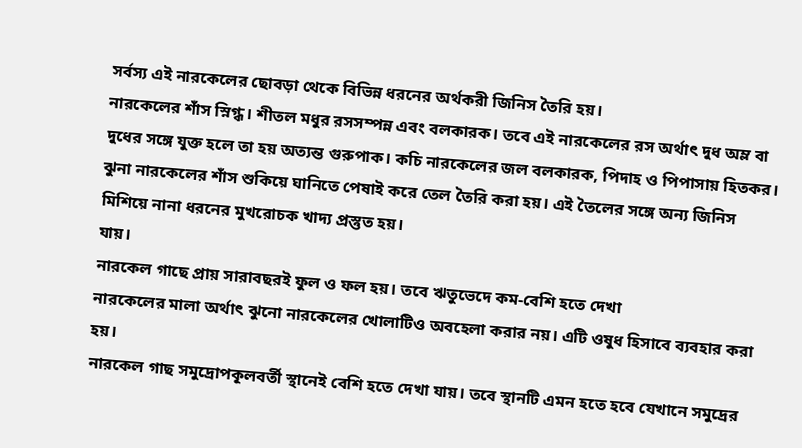সর্বস্য এই নারকেলের ছোবড়া থেকে বিভিন্ন ধরনের অর্থকরী জিনিস তৈরি হয়।
নারকেলের শাঁস স্নিগ্ধ। শীতল মধুর রসসম্পন্ন এবং বলকারক। তবে এই নারকেলের রস অর্থাৎ দুধ অম্ল বা দুধের সঙ্গে যুক্ত হলে তা হয় অত্যন্ত গুরুপাক। কচি নারকেলের জল বলকারক, পিদাহ ও পিপাসায় হিতকর।
ঝুনা নারকেলের শাঁস শুকিয়ে ঘানিতে পেষাই করে তেল তৈরি করা হয়। এই তৈলের সঙ্গে অন্য জিনিস মিশিয়ে নানা ধরনের মুখরোচক খাদ্য প্রস্তুত হয়।
যায়।
নারকেল গাছে প্রায় সারাবছরই ফুল ও ফল হয়। তবে ঋতুভেদে কম-বেশি হতে দেখা
নারকেলের মালা অর্থাৎ ঝুনো নারকেলের খোলাটিও অবহেলা করার নয়। এটি ওষুধ হিসাবে ব্যবহার করা হয়।
নারকেল গাছ সমুদ্রোপকূলবর্তী স্থানেই বেশি হতে দেখা যায়। তবে স্থানটি এমন হতে হবে যেখানে সমুদ্রের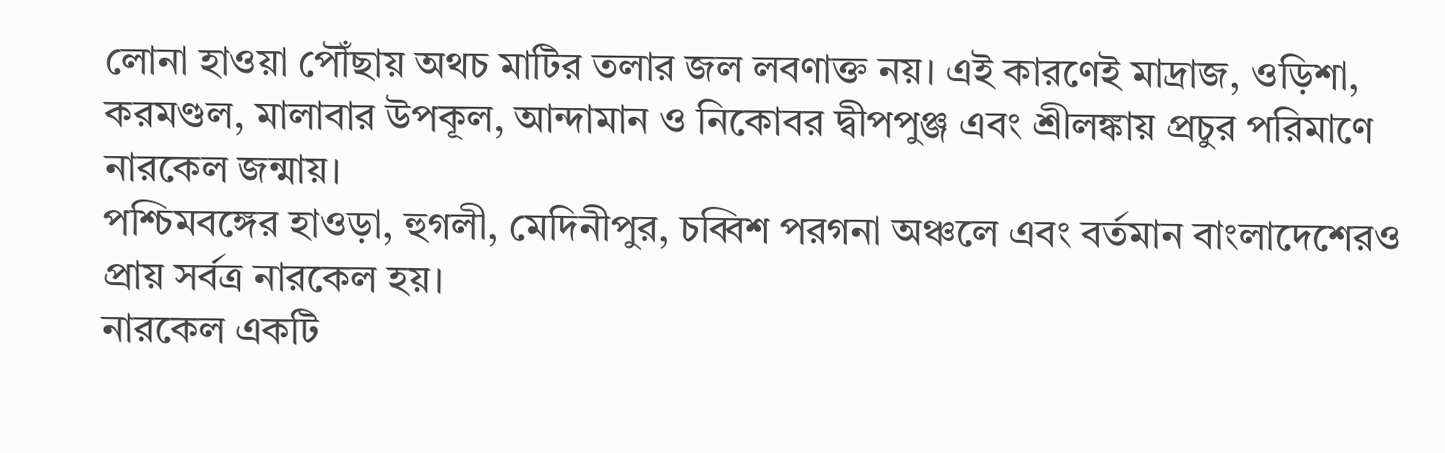লোনা হাওয়া পৌঁছায় অথচ মাটির তলার জল লবণাক্ত নয়। এই কারণেই মাদ্রাজ, ওড়িশা, করমণ্ডল, মালাবার উপকূল, আন্দামান ও নিকোবর দ্বীপপুঞ্জ এবং শ্রীলঙ্কায় প্রচুর পরিমাণে নারকেল জন্মায়।
পশ্চিমবঙ্গের হাওড়া, হুগলী, মেদিনীপুর, চব্বিশ পরগনা অঞ্চলে এবং বর্তমান বাংলাদেশেরও প্রায় সর্বত্র নারকেল হয়।
নারকেল একটি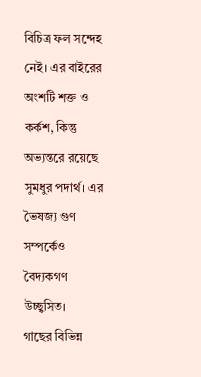বিচিত্র ফল সন্দেহ নেই। এর বাইরের অংশটি শক্ত ও কর্কশ, কিন্তু অভ্যন্তরে রয়েছে সুমধুর পদার্থ। এর ভৈষজ্য গুণ সম্পর্কেও বৈদ্যকগণ উচ্ছ্বসিত।
গাছের বিভিন্ন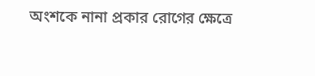অংশকে নানা প্রকার রোগের ক্ষেত্রে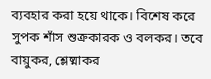ব্যবহার করা হয়ে থাকে। বিশেষ করে সুপক শাঁস শুক্রকারক ও বলকর। তবে বায়ুকর, শ্লেষ্মাকর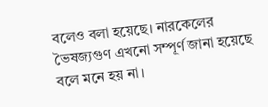বলেও বলা হয়েছে। নারকেলের ভৈষজ্যগুণ এখনো সম্পূর্ণ জানা হয়েছে বলে মনে হয় না।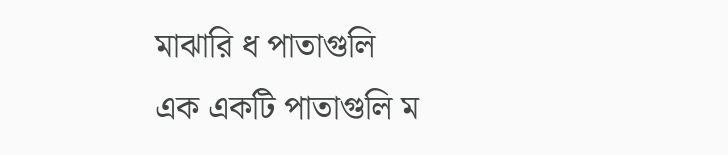মাঝারি ধ পাতাগুলি
এক একটি পাতাগুলি ম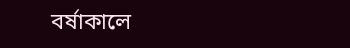বর্ষাকালে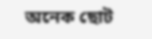অনেক ছোট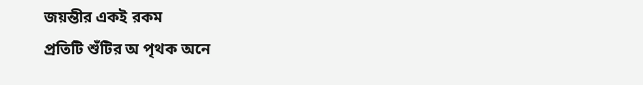জয়ন্তীর একই রকম
প্রতিটি শুঁটির অ পৃথক অনে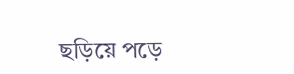ছড়িয়ে পড়ে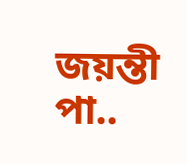জয়ন্তী পা..